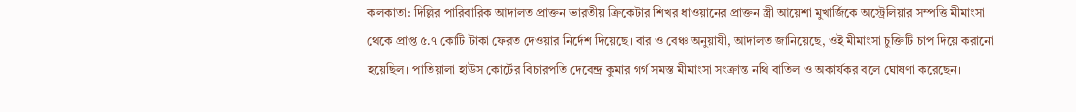কলকাতা: দিল্লির পারিবারিক আদালত প্রাক্তন ভারতীয় ক্রিকেটার শিখর ধাওয়ানের প্রাক্তন স্ত্রী আয়েশা মুখার্জিকে অস্ট্রেলিয়ার সম্পত্তি মীমাংসা থেকে প্রাপ্ত ৫.৭ কোটি টাকা ফেরত দেওয়ার নির্দেশ দিয়েছে। বার ও বেঞ্চ অনুয়াযী, আদালত জানিয়েছে, ওই মীমাংসা চুক্তিটি চাপ দিয়ে করানো হয়েছিল। পাতিয়ালা হাউস কোর্টের বিচারপতি দেবেন্দ্র কুমার গর্গ সমস্ত মীমাংসা সংক্রান্ত নথি বাতিল ও অকার্যকর বলে ঘোষণা করেছেন।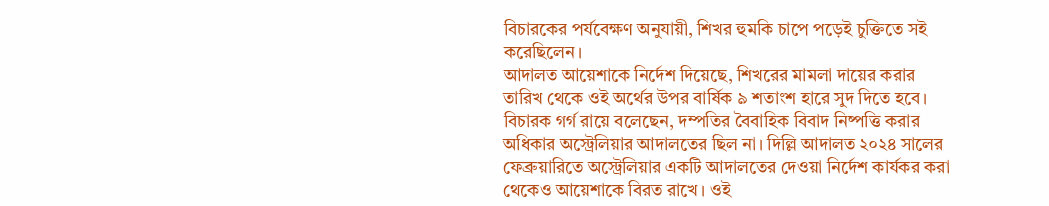বিচারকের পর্যবেক্ষণ অনুযায়ী, শিখর হুমকি চাপে পড়েই চুক্তিতে সই করেছিলেন।
আদালত আয়েশাকে নির্দেশ দিয়েছে, শিখরের মামলা দায়ের করার তারিখ থেকে ওই অর্থের উপর বার্ষিক ৯ শতাংশ হারে সুদ দিতে হবে। বিচারক গর্গ রায়ে বলেছেন, দম্পতির বৈবাহিক বিবাদ নিষ্পত্তি করার অধিকার অস্ট্রেলিয়ার আদালতের ছিল না। দিল্লি আদালত ২০২৪ সালের ফেব্রুয়ারিতে অস্ট্রেলিয়ার একটি আদালতের দেওয়া নির্দেশ কার্যকর করা থেকেও আয়েশাকে বিরত রাখে। ওই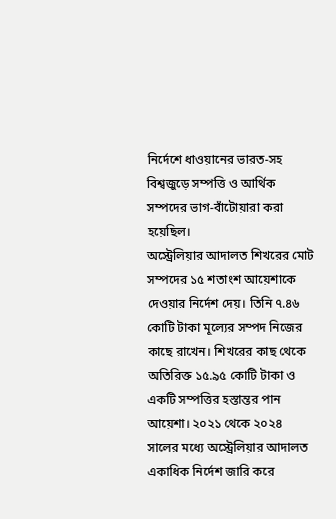নির্দেশে ধাওয়ানের ভারত-সহ বিশ্বজুড়ে সম্পত্তি ও আর্থিক সম্পদের ভাগ-বাঁটোয়ারা করা হয়েছিল।
অস্ট্রেলিয়ার আদালত শিখরের মোট সম্পদের ১৫ শতাংশ আয়েশাকে দেওয়ার নির্দেশ দেয়। তিনি ৭.৪৬ কোটি টাকা মূল্যের সম্পদ নিজের কাছে রাখেন। শিখরের কাছ থেকে অতিরিক্ত ১৫.৯৫ কোটি টাকা ও একটি সম্পত্তির হস্তান্তর পান আয়েশা। ২০২১ থেকে ২০২৪ সালের মধ্যে অস্ট্রেলিয়ার আদালত একাধিক নির্দেশ জারি করে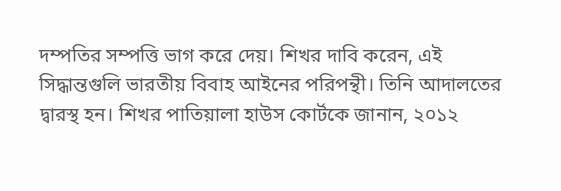দম্পতির সম্পত্তি ভাগ করে দেয়। শিখর দাবি করেন, এই সিদ্ধান্তগুলি ভারতীয় বিবাহ আইনের পরিপন্থী। তিনি আদালতের দ্বারস্থ হন। শিখর পাতিয়ালা হাউস কোর্টকে জানান, ২০১২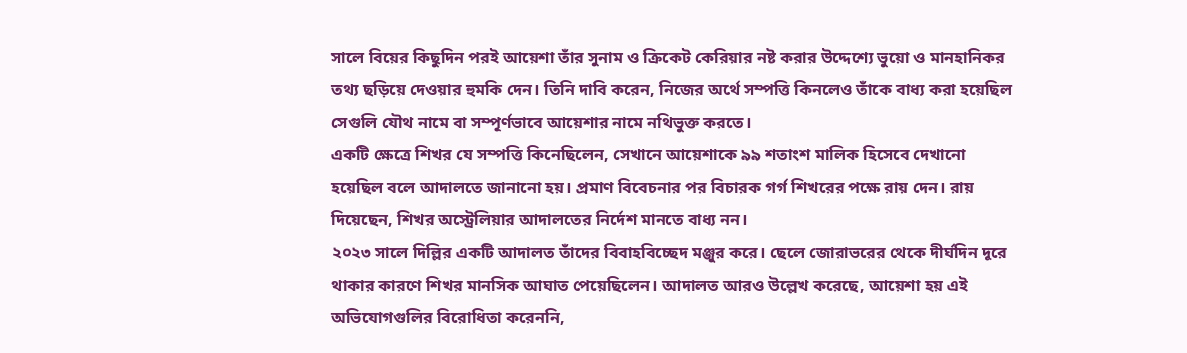সালে বিয়ের কিছুদিন পরই আয়েশা তাঁর সুনাম ও ক্রিকেট কেরিয়ার নষ্ট করার উদ্দেশ্যে ভুয়ো ও মানহানিকর তথ্য ছড়িয়ে দেওয়ার হুমকি দেন। তিনি দাবি করেন, নিজের অর্থে সম্পত্তি কিনলেও তাঁকে বাধ্য করা হয়েছিল সেগুলি যৌথ নামে বা সম্পূর্ণভাবে আয়েশার নামে নথিভুক্ত করতে।
একটি ক্ষেত্রে শিখর যে সম্পত্তি কিনেছিলেন, সেখানে আয়েশাকে ৯৯ শতাংশ মালিক হিসেবে দেখানো হয়েছিল বলে আদালতে জানানো হয়। প্রমাণ বিবেচনার পর বিচারক গর্গ শিখরের পক্ষে রায় দেন। রায় দিয়েছেন, শিখর অস্ট্রেলিয়ার আদালতের নির্দেশ মানতে বাধ্য নন।
২০২৩ সালে দিল্লির একটি আদালত তাঁদের বিবাহবিচ্ছেদ মঞ্জুর করে। ছেলে জোরাভরের থেকে দীর্ঘদিন দূরে থাকার কারণে শিখর মানসিক আঘাত পেয়েছিলেন। আদালত আরও উল্লেখ করেছে, আয়েশা হয় এই অভিযোগগুলির বিরোধিতা করেননি,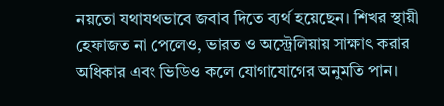নয়তো যথাযথভাবে জবাব দিতে ব্যর্থ হয়েছেন। শিখর স্থায়ী হেফাজত না পেলেও, ভারত ও অস্ট্রেলিয়ায় সাক্ষাৎ করার অধিকার এবং ভিডিও কলে যোগাযোগের অনুমতি পান।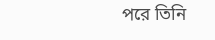পরে তিনি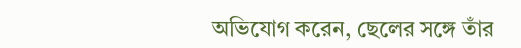অভিযোগ করেন, ছেলের সঙ্গে তাঁর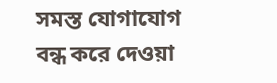সমস্ত যোগাযোগ বন্ধ করে দেওয়া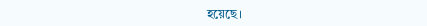হয়েছে।